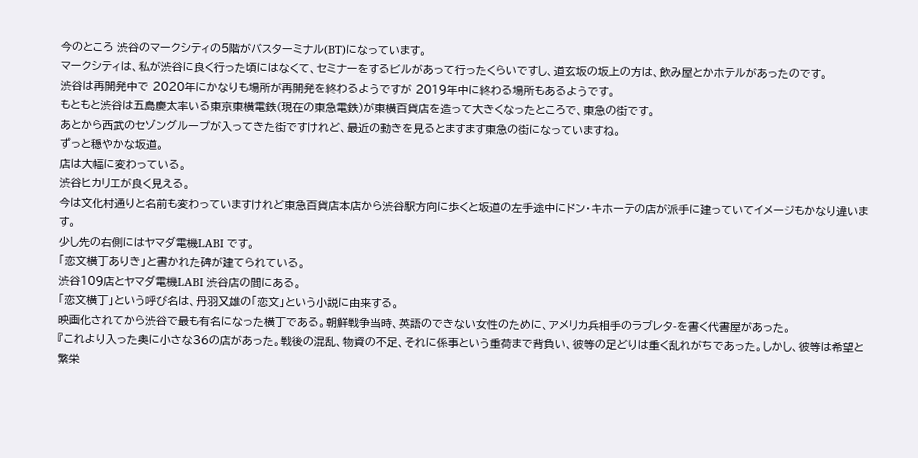今のところ 渋谷のマークシティの5階がバスターミナル(BT)になっています。
マークシティは、私が渋谷に良く行った頃にはなくて、セミナーをするビルがあって行ったくらいですし、道玄坂の坂上の方は、飲み屋とかホテルがあったのです。
渋谷は再開発中で 2020年にかなりも場所が再開発を終わるようですが 2019年中に終わる場所もあるようです。
もともと渋谷は五島慶太率いる東京東横電鉄(現在の東急電鉄)が東横百貨店を造って大きくなったところで、東急の街です。
あとから西武のセゾングループが入ってきた街ですけれど、最近の動きを見るとますます東急の街になっていますね。
ずっと穏やかな坂道。
店は大幅に変わっている。
渋谷ヒカリエが良く見える。
今は文化村通りと名前も変わっていますけれど東急百貨店本店から渋谷駅方向に歩くと坂道の左手途中にドン・キホーテの店が派手に建っていてイメージもかなり違います。
少し先の右側にはヤマダ電機LABI です。
「恋文横丁ありき」と書かれた碑が建てられている。
渋谷109店とヤマダ電機LABI 渋谷店の間にある。
「恋文横丁」という呼び名は、丹羽又雄の「恋文」という小説に由来する。
映画化されてから渋谷で最も有名になった横丁である。朝鮮戦争当時、英語のできない女性のために、アメリカ兵相手のラブレタ-を書く代書屋があった。
『これより入った奥に小さな36の店があった。戦後の混乱、物資の不足、それに係事という重荷まで背負い、彼等の足どりは重く乱れがちであった。しかし、彼等は希望と繁栄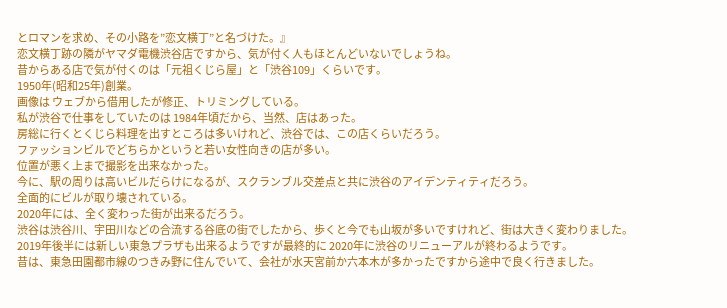とロマンを求め、その小路を”恋文横丁”と名づけた。』
恋文横丁跡の隣がヤマダ電機渋谷店ですから、気が付く人もほとんどいないでしょうね。
昔からある店で気が付くのは「元祖くじら屋」と「渋谷109」くらいです。
1950年(昭和25年)創業。
画像は ウェブから借用したが修正、トリミングしている。
私が渋谷で仕事をしていたのは 1984年頃だから、当然、店はあった。
房総に行くとくじら料理を出すところは多いけれど、渋谷では、この店くらいだろう。
ファッションビルでどちらかというと若い女性向きの店が多い。
位置が悪く上まで撮影を出来なかった。
今に、駅の周りは高いビルだらけになるが、スクランブル交差点と共に渋谷のアイデンティティだろう。
全面的にビルが取り壊されている。
2020年には、全く変わった街が出来るだろう。
渋谷は渋谷川、宇田川などの合流する谷底の街でしたから、歩くと今でも山坂が多いですけれど、街は大きく変わりました。
2019年後半には新しい東急プラザも出来るようですが最終的に 2020年に渋谷のリニューアルが終わるようです。
昔は、東急田園都市線のつきみ野に住んでいて、会社が水天宮前か六本木が多かったですから途中で良く行きました。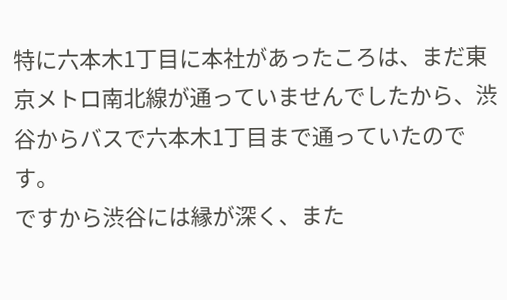特に六本木1丁目に本社があったころは、まだ東京メトロ南北線が通っていませんでしたから、渋谷からバスで六本木1丁目まで通っていたのです。
ですから渋谷には縁が深く、また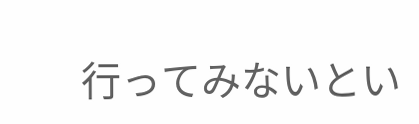行ってみないとい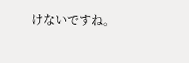けないですね。